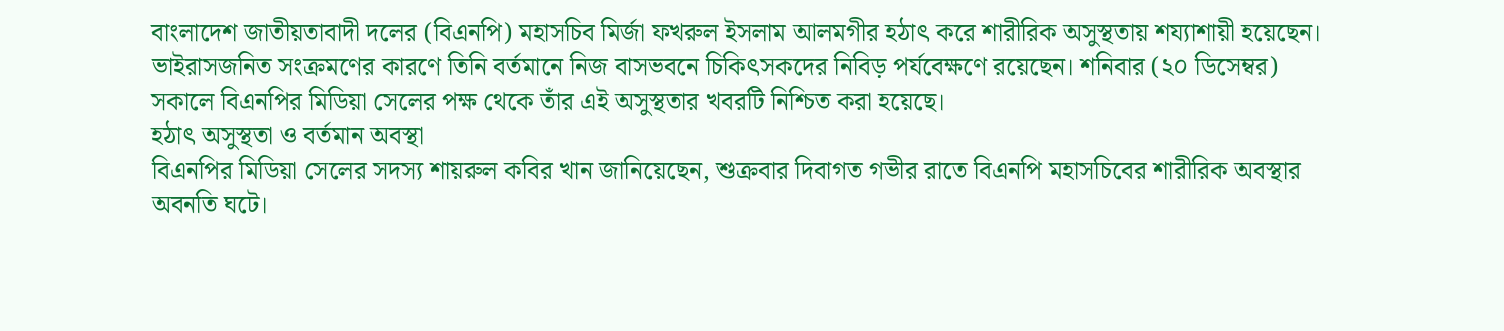বাংলাদেশ জাতীয়তাবাদী দলের (বিএনপি) মহাসচিব মির্জা ফখরুল ইসলাম আলমগীর হঠাৎ করে শারীরিক অসুস্থতায় শয্যাশায়ী হয়েছেন। ভাইরাসজনিত সংক্রমণের কারণে তিনি বর্তমানে নিজ বাসভবনে চিকিৎসকদের নিবিড় পর্যবেক্ষণে রয়েছেন। শনিবার (২০ ডিসেম্বর) সকালে বিএনপির মিডিয়া সেলের পক্ষ থেকে তাঁর এই অসুস্থতার খবরটি নিশ্চিত করা হয়েছে।
হঠাৎ অসুস্থতা ও বর্তমান অবস্থা
বিএনপির মিডিয়া সেলের সদস্য শায়রুল কবির খান জানিয়েছেন, শুক্রবার দিবাগত গভীর রাতে বিএনপি মহাসচিবের শারীরিক অবস্থার অবনতি ঘটে।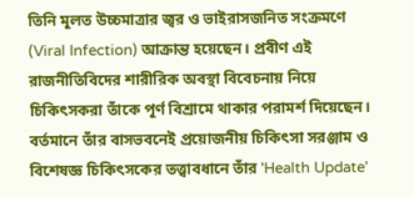তিনি মূলত উচ্চমাত্রার জ্বর ও ভাইরাসজনিত সংক্রমণে (Viral Infection) আক্রান্ত হয়েছেন। প্রবীণ এই রাজনীতিবিদের শারীরিক অবস্থা বিবেচনায় নিয়ে চিকিৎসকরা তাঁকে পূর্ণ বিশ্রামে থাকার পরামর্শ দিয়েছেন। বর্তমানে তাঁর বাসভবনেই প্রয়োজনীয় চিকিৎসা সরঞ্জাম ও বিশেষজ্ঞ চিকিৎসকের তত্ত্বাবধানে তাঁর 'Health Update'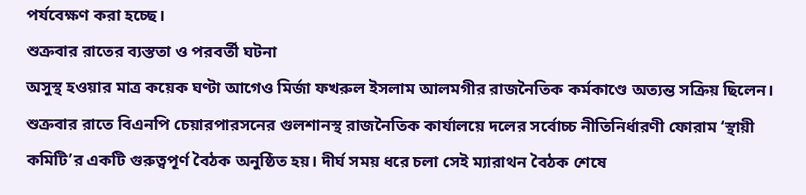পর্যবেক্ষণ করা হচ্ছে।
শুক্রবার রাতের ব্যস্ততা ও পরবর্তী ঘটনা
অসুস্থ হওয়ার মাত্র কয়েক ঘণ্টা আগেও মির্জা ফখরুল ইসলাম আলমগীর রাজনৈতিক কর্মকাণ্ডে অত্যন্ত সক্রিয় ছিলেন। শুক্রবার রাতে বিএনপি চেয়ারপারসনের গুলশানস্থ রাজনৈতিক কার্যালয়ে দলের সর্বোচ্চ নীতিনির্ধারণী ফোরাম ‘স্থায়ী কমিটি’র একটি গুরুত্বপূর্ণ বৈঠক অনুষ্ঠিত হয়। দীর্ঘ সময় ধরে চলা সেই ম্যারাথন বৈঠক শেষে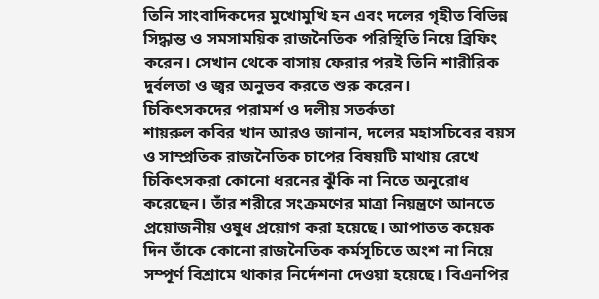তিনি সাংবাদিকদের মুখোমুখি হন এবং দলের গৃহীত বিভিন্ন সিদ্ধান্ত ও সমসাময়িক রাজনৈতিক পরিস্থিতি নিয়ে ব্রিফিং করেন। সেখান থেকে বাসায় ফেরার পরই তিনি শারীরিক দুর্বলতা ও জ্বর অনুভব করতে শুরু করেন।
চিকিৎসকদের পরামর্শ ও দলীয় সতর্কতা
শায়রুল কবির খান আরও জানান, দলের মহাসচিবের বয়স ও সাম্প্রতিক রাজনৈতিক চাপের বিষয়টি মাথায় রেখে চিকিৎসকরা কোনো ধরনের ঝুঁকি না নিতে অনুরোধ করেছেন। তাঁর শরীরে সংক্রমণের মাত্রা নিয়ন্ত্রণে আনতে প্রয়োজনীয় ওষুধ প্রয়োগ করা হয়েছে। আপাতত কয়েক দিন তাঁকে কোনো রাজনৈতিক কর্মসূচিতে অংশ না নিয়ে সম্পূর্ণ বিশ্রামে থাকার নির্দেশনা দেওয়া হয়েছে। বিএনপির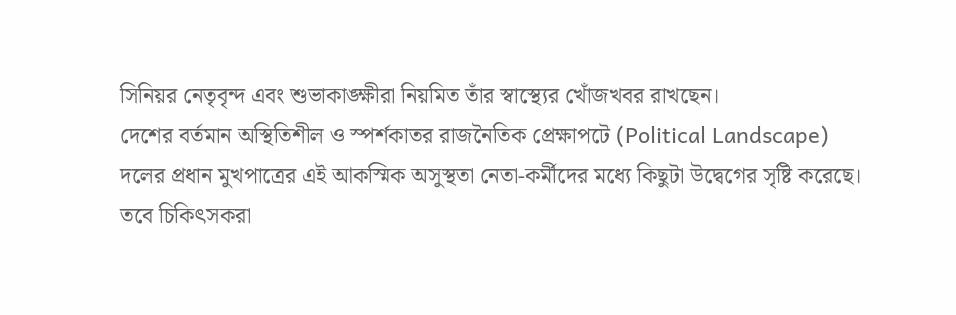সিনিয়র নেতৃবৃন্দ এবং শুভাকাঙ্ক্ষীরা নিয়মিত তাঁর স্বাস্থ্যের খোঁজখবর রাখছেন।
দেশের বর্তমান অস্থিতিশীল ও স্পর্শকাতর রাজনৈতিক প্রেক্ষাপটে (Political Landscape) দলের প্রধান মুখপাত্রের এই আকস্মিক অসুস্থতা নেতা-কর্মীদের মধ্যে কিছুটা উদ্বেগের সৃষ্টি করেছে। তবে চিকিৎসকরা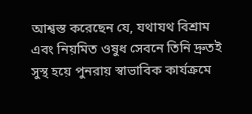আশ্বস্ত করেছেন যে, যথাযথ বিশ্রাম এবং নিয়মিত ওষুধ সেবনে তিনি দ্রুতই সুস্থ হয়ে পুনরায় স্বাভাবিক কার্যক্রমে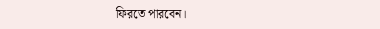ফিরতে পারবেন।